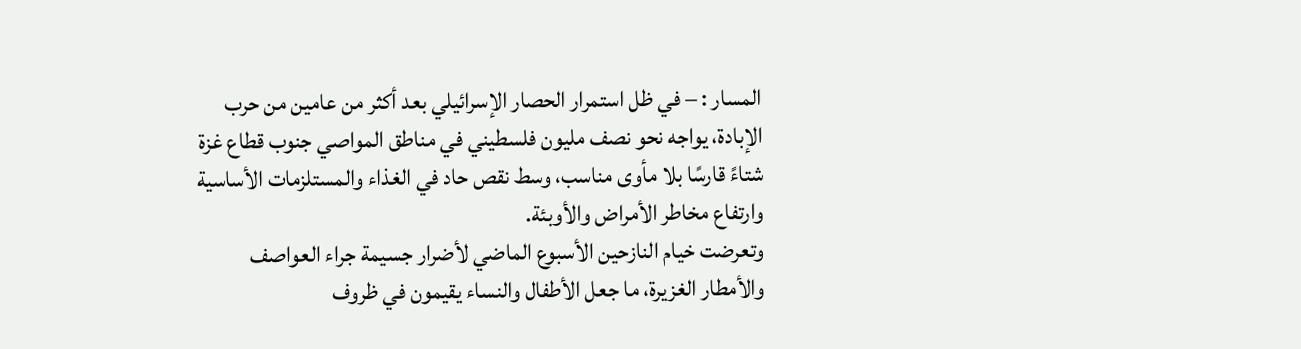المسار : – في ظل استمرار الحصار الإسرائيلي بعد أكثر من عامين من حرب الإبادة، يواجه نحو نصف مليون فلسطيني في مناطق المواصي جنوب قطاع غزة شتاءً قارسًا بلا مأوى مناسب، وسط نقص حاد في الغذاء والمستلزمات الأساسية وارتفاع مخاطر الأمراض والأوبئة.
وتعرضت خيام النازحين الأسبوع الماضي لأضرار جسيمة جراء العواصف والأمطار الغزيرة، ما جعل الأطفال والنساء يقيمون في ظروف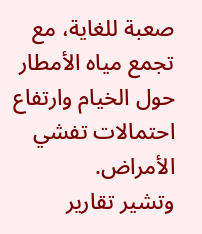صعبة للغاية، مع تجمع مياه الأمطار حول الخيام وارتفاع احتمالات تفشي الأمراض.
وتشير تقارير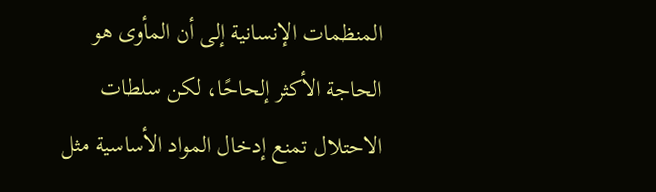المنظمات الإنسانية إلى أن المأوى هو الحاجة الأكثر إلحاحًا، لكن سلطات الاحتلال تمنع إدخال المواد الأساسية مثل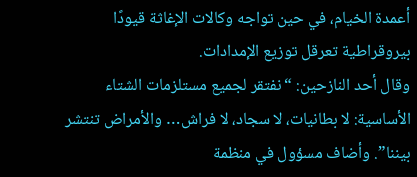أعمدة الخيام، في حين تواجه وكالات الإغاثة قيودًا بيروقراطية تعرقل توزيع الإمدادات.
وقال أحد النازحين: “نفتقر لجميع مستلزمات الشتاء الأساسية: لا بطانيات، لا سجاد، لا فراش… والأمراض تنتشر بيننا”. وأضاف مسؤول في منظمة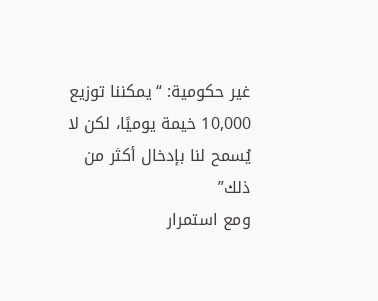غير حكومية: “يمكننا توزيع 10,000 خيمة يوميًا، لكن لا يُسمح لنا بإدخال أكثر من ذلك”
ومع استمرار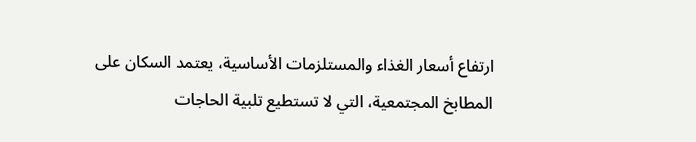ارتفاع أسعار الغذاء والمستلزمات الأساسية، يعتمد السكان على المطابخ المجتمعية، التي لا تستطيع تلبية الحاجات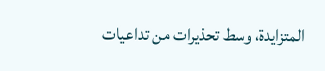المتزايدة، وسط تحذيرات من تداعيات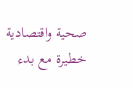صحية واقتصادية خطيرة مع بدء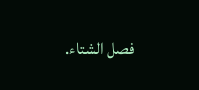فصل الشتاء.